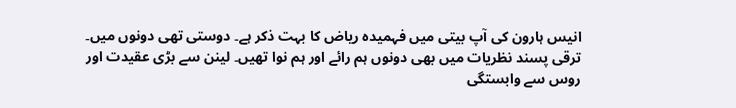انیس ہارون کی آپ بیتی میں فہمیدہ ریاض کا بہت ذکر ہے۔ دوستی تھی دونوں میں۔ ترقی پسند نظریات میں بھی دونوں ہم رائے اور ہم نوا تھیں۔ لینن سے بڑی عقیدت اور روس سے وابستگی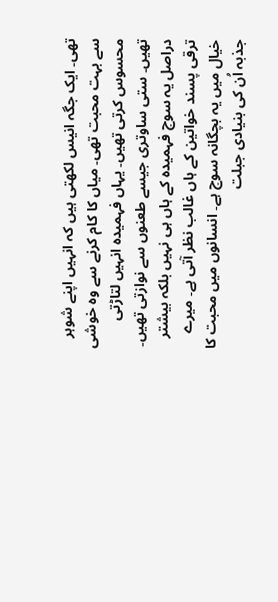تھی۔ ایک جگہ انیس لکھتی ہیں کہ انہیں اپنے شوہر سے بہت محبت تھی۔ میاں کا کام کرنے سے وہ خوشی محسوس کرتی تھیں۔ یہاں فہمیدہ انہیں لتاڑتی تھیں۔ ستی ساوتری جیسے طعنوں سے نوازتی تھیں۔
دراصل یہ سوچ فہمیدہ کے ہاں ہی نہیں بلکہ بیشتر ترقی پسند خواتین کے ہاں غالب نظر آتی ہے۔ میرے خیال میں یہ بچگانہ سوچ ہے۔ انسانوں میں محبت کا جذبہ اُن کی بنیادی جبلت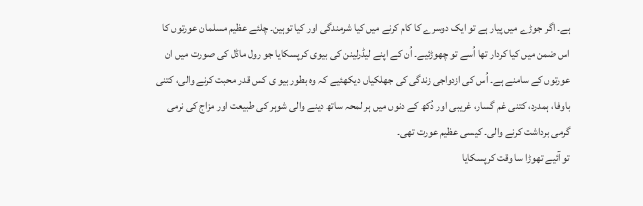ہے۔ اگر جوڑے میں پیار ہے تو ایک دوسرے کا کام کرنے میں کیا شرمندگی اور کیا توہین۔ چلئے عظیم مسلمان عورتوں کا اس ضمن میں کیا کردار تھا اُسے تو چھوڑئیے۔ اُن کے اپنے لیڈرلینن کی بیوی کرپسکایا جو رول ماڈل کی صورت میں ان عورتوں کے سامنے ہے۔ اُس کی ازدواجی زندگی کی جھلکیاں دیکھئیے کہ وہ بطور بیو ی کس قدر محبت کرنے والی، کتنی باوفا، ہمدرد، کتنی غم گسار، غریبی اور دُکھ کے دنوں میں ہر لمحہ ساتھ دینے والی شوہر کی طبیعت اور مزاج کی نرمی گرمی برداشت کرنے والی۔ کیسی عظیم عورت تھی۔
تو آئیے تھوڑا سا وقت کرپسکایا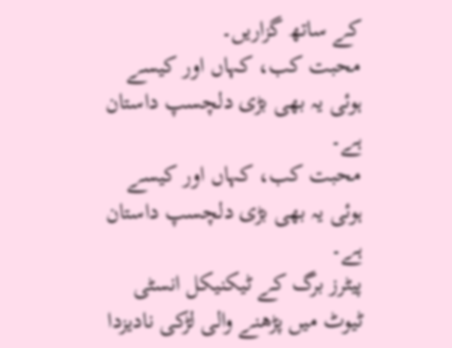کے ساتھ گزاریں۔
محبت کب، کہاں اور کیسے ہوئی یہ بھی بڑی دلچسپ داستان ہے۔
محبت کب، کہاں اور کیسے ہوئی یہ بھی بڑی دلچسپ داستان ہے۔
پیٹرز برگ کے ٹیکنیکل انسٹی ٹیوٹ میں پڑھنے والی لڑکی نادیزدا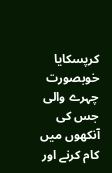کرپسکایا خوبصورت چہرے والی جس کی آنکھوں میں کام کرنے اور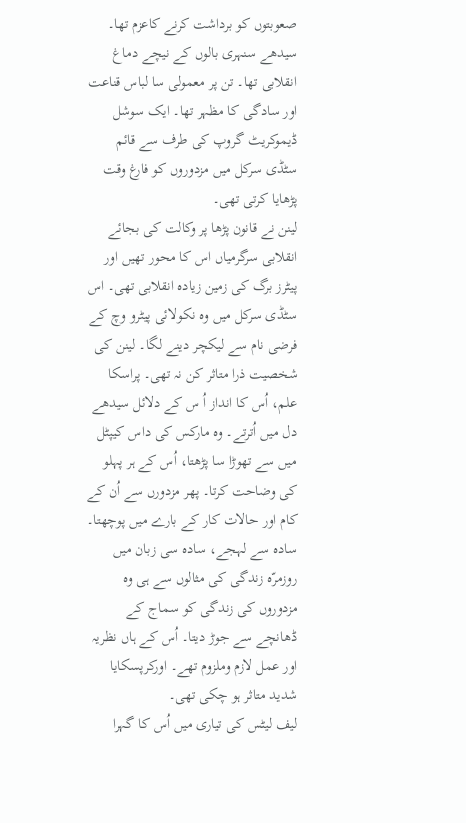صعوبتوں کو برداشت کرنے کاعزم تھا۔ سیدھے سنہری بالوں کے نیچے دماغ انقلابی تھا۔ تن پر معمولی سا لباس قناعت اور سادگی کا مظہر تھا۔ ایک سوشل ڈیموکریٹ گروپ کی طرف سے قائم سٹڈی سرکل میں مزدوروں کو فارغ وقت پڑھایا کرتی تھی۔
لینن نے قانون پڑھا پر وکالت کی بجائے انقلابی سرگرمیاں اس کا محور تھیں اور پیٹرز برگ کی زمین زیادہ انقلابی تھی۔ اس سٹڈی سرکل میں وہ نکولائی پیٹرو وچ کے فرضی نام سے لیکچر دینے لگا۔ لینن کی شخصیت ذرا متاثر کن نہ تھی۔ پراسکا علم، اُس کا انداز اُ س کے دلائل سیدھے دل میں اُترتے۔ وہ مارکس کی داس کیپٹل میں سے تھوڑا سا پڑھتا، اُس کے ہر پہلو کی وضاحت کرتا۔ پھر مزدورں سے اُن کے کام اور حالات کار کے بارے میں پوچھتا۔ سادہ سے لہجے، سادہ سی زبان میں روزمرّہ زندگی کی مثالوں سے ہی وہ مزدوروں کی زندگی کو سماج کے ڈھانچے سے جوڑ دیتا۔ اُس کے ہاں نظریہ اور عمل لازم وملزوم تھے۔ اورکرپسکایا شدید متاثر ہو چکی تھی۔
لیف لیٹس کی تیاری میں اُس کا گہرا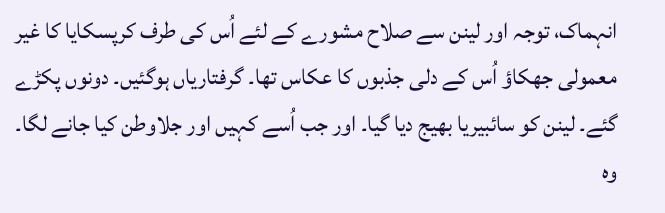انہماک، توجہ اور لینن سے صلاح مشورے کے لئے اُس کی طرف کرپسکایا کا غیر معمولی جھکاؤ اُس کے دلی جذبوں کا عکاس تھا۔ گرفتاریاں ہوگئیں۔ دونوں پکڑے گئے۔ لینن کو سائبیریا بھیج دیا گیا۔ اور جب اُسے کہیں اور جلاوطن کیا جانے لگا۔ وہ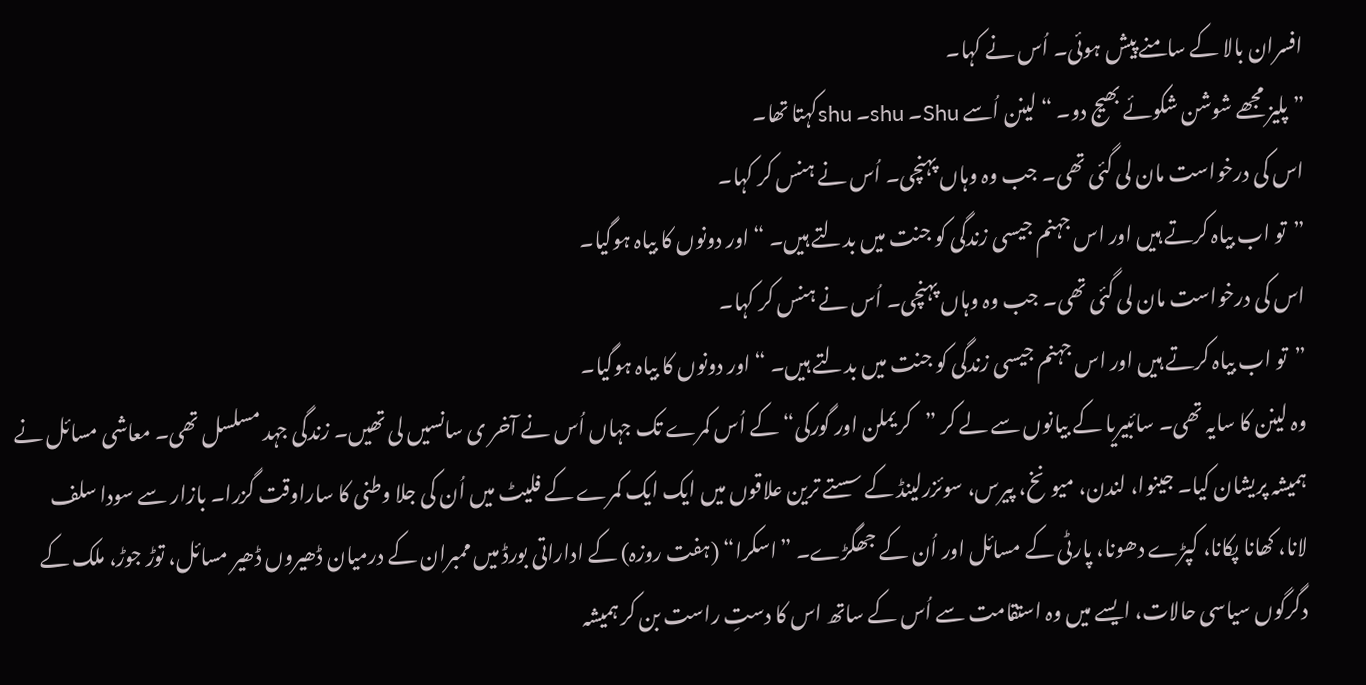افسران بالا کے سامنے پیش ہوئی۔ اُس نے کہا۔
” پلیز مجھے شوشن شکوئے بھیج دو۔ “ لینن اُسے Shu۔ shu۔ shuکہتا تھا۔
اس کی درخواست مان لی گئی تھی۔ جب وہ وہاں پہنچی۔ اُس نے ہنس کر کہا۔
”تو اب بیاہ کرتے ہیں اور اس جہنم جیسی زندگی کو جنت میں بدلتے ہیں۔ “ اور دونوں کا بیاہ ہوگیا۔
اس کی درخواست مان لی گئی تھی۔ جب وہ وہاں پہنچی۔ اُس نے ہنس کر کہا۔
”تو اب بیاہ کرتے ہیں اور اس جہنم جیسی زندگی کو جنت میں بدلتے ہیں۔ “ اور دونوں کا بیاہ ہوگیا۔
وہ لینن کا سایہ تھی۔ سائبیریا کے بیانوں سے لے کر ”کریملن اور گورکی“ کے اُس کمرے تک جہاں اُس نے آخر ی سانسیں لی تھیں۔ زندگی جہد مسلسل تھی۔ معاشی مسائل نے ہمیشہ پریشان کیا۔ جینوا، لندن، میونخ، پیرس، سوئزرلینڈ کے سستے ترین علاقوں میں ایک ایک کمرے کے فلیٹ میں اُن کی جلا وطنی کا ساراوقت گزرا۔ بازار سے سودا سلف لانا، کھانا پکانا، کپڑے دھونا، پارٹی کے مسائل اور اُن کے جھگڑے۔ ”اسکرا“ (ہفت روزہ) کے اداراتی بورڈ میں ممبران کے درمیان ڈھیروں ڈھیر مسائل، توڑ جوڑ، ملک کے دگرگوں سیاسی حالات، ایسے میں وہ استقامت سے اُس کے ساتھ اس کا دستِ راست بن کر ہمیشہ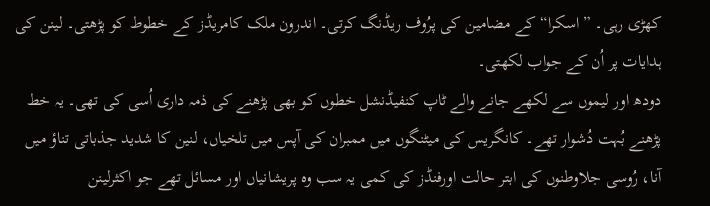کھڑی رہی۔ ”اسکرا“ کے مضامین کی پرُوف ریڈنگ کرتی۔ اندرون ملک کامریڈز کے خطوط کو پڑھتی۔ لینن کی ہدایات پر اُن کے جواب لکھتی۔
دودھ اور لیموں سے لکھے جانے والے ٹاپ کنفیڈنشل خطوں کو بھی پڑھنے کی ذمہ داری اُسی کی تھی۔ یہ خط پڑھنے بُہت دُشوار تھے۔ کانگریس کی میٹنگوں میں ممبران کی آپس میں تلخیاں، لنین کا شدید جذباتی تناؤ میں آنا، رُوسی جلاوطنوں کی ابتر حالت اورفنڈز کی کمی یہ سب وہ پریشانیاں اور مسائل تھے جو اکثرلینن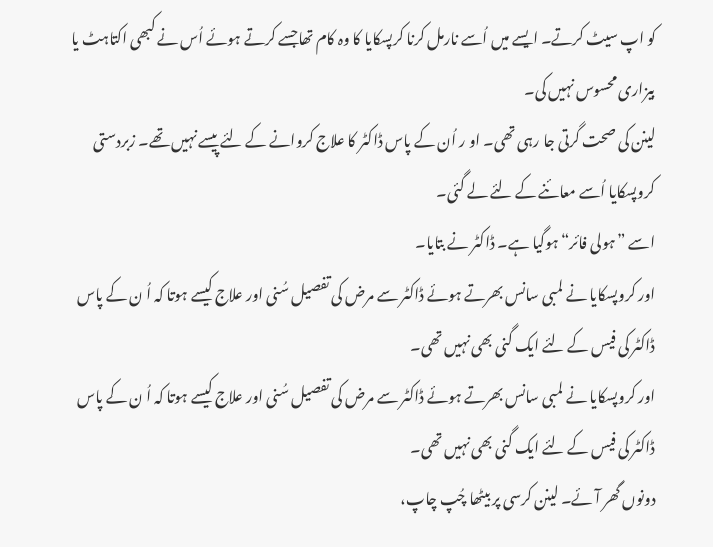کو اپ سیٹ کرتے۔ ایسے میں اُسے نارمل کرنا کرپسکایا کا وہ کام تھاجسے کرتے ہوئے اُس نے کبھی اکتاہٹ یا بیزاری محسوس نہیں کی۔
لینن کی صحت گرتی جا رہی تھی۔ او ر اُن کے پاس ڈاکٹر کا علاج کروانے کے لئے پیسے نہیں تھے۔ زبردستی کروپسکایا اُسے معائنے کے لئے لے گئی۔
اسے ”ہولی فائر“ ہوگیا ہے۔ ڈاکٹر نے بتایا۔
اور کروپسکایا نے لمبی سانس بھرتے ہوئے ڈاکٹر سے مرض کی تفصیل سُنی اور علاج کیسے ہوتا کہ اُ ن کے پاس ڈاکٹر کی فیس کے لئے ایک گنی بھی نہیں تھی۔
اور کروپسکایا نے لمبی سانس بھرتے ہوئے ڈاکٹر سے مرض کی تفصیل سُنی اور علاج کیسے ہوتا کہ اُ ن کے پاس ڈاکٹر کی فیس کے لئے ایک گنی بھی نہیں تھی۔
دونوں گھر آئے۔ لینن کرسی پر بیٹھا چُپ چاپ،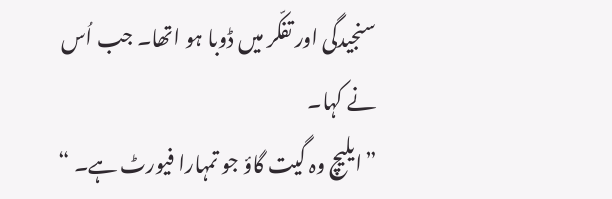سنجیدگی اور تفکّر میں ڈوبا ہو اتھا۔ جب اُس نے کہا۔
”ایلیچ وہ گیت گاؤ جو تمہارا فیورٹ ہے۔ “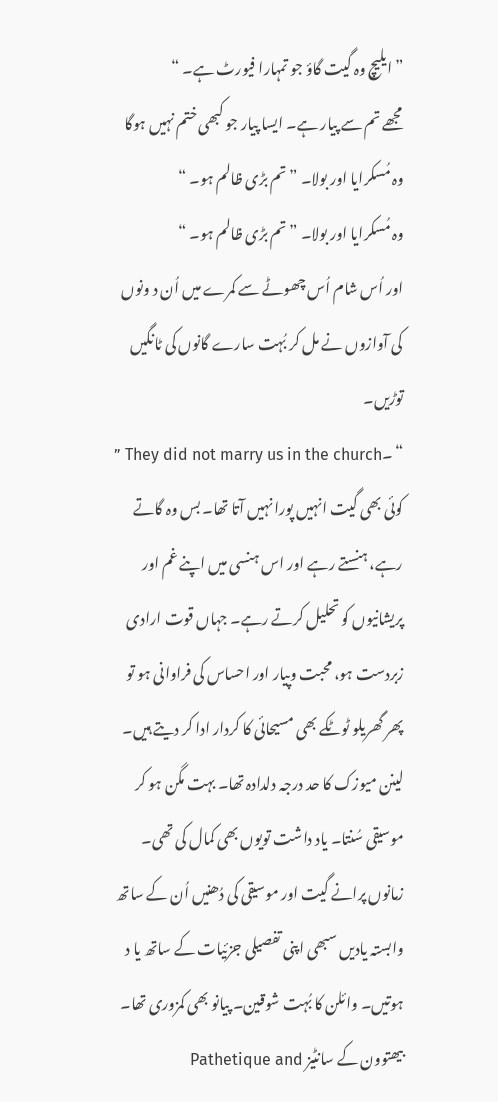”ایلیچ وہ گیت گاؤ جو تمہارا فیورٹ ہے۔ “
مجھے تم سے پیار ہے۔ ایسا پیار جو کبھی ختم نہیں ہوگا
وہ مُسکرایا اور بولا۔ ”تم بڑی ظالم ہو۔ “
وہ مُسکرایا اور بولا۔ ”تم بڑی ظالم ہو۔ “
اور اُس شام اُس چھوٹے سے کمرے میں اُن د ونوں کی آوازوں نے مل کر بُہت سارے گانوں کی ٹانگیں توڑیں۔
” They did not marry us in the church۔ “
کوئی بھی گیت انہیں پورا نہیں آتا تھا۔ بس وہ گاتے رہے، ہنستے رہے اور اس ہنسی میں اپنے غم اور پریشانیوں کو تحلیل کرتے رہے۔ جہاں قوت ارادی زبردست ہو، محبت وپیار اور احساس کی فراوانی ہو تو پھر گھریلو ٹوٹکے بھی مسیحائی کا کردار ادا کر دیتے ہیں۔
لینن میوزک کا حد درجہ دلدادہ تھا۔ بہت مگن ہو کر موسیقی سُنتا۔ یاد داشت تویوں بھی کمال کی تھی۔ زمانوں پرانے گیت اور موسیقی کی دُھنیں اُن کے ساتھ وابستہ یادیں سبھی اپنی تفصیلی جزئیات کے ساتھ یا د ہوتیں۔ وائلن کا بُہت شوقین۔ پیانو بھی کمزوری تھا۔ بیھتوون کے سانٹیز Pathetique and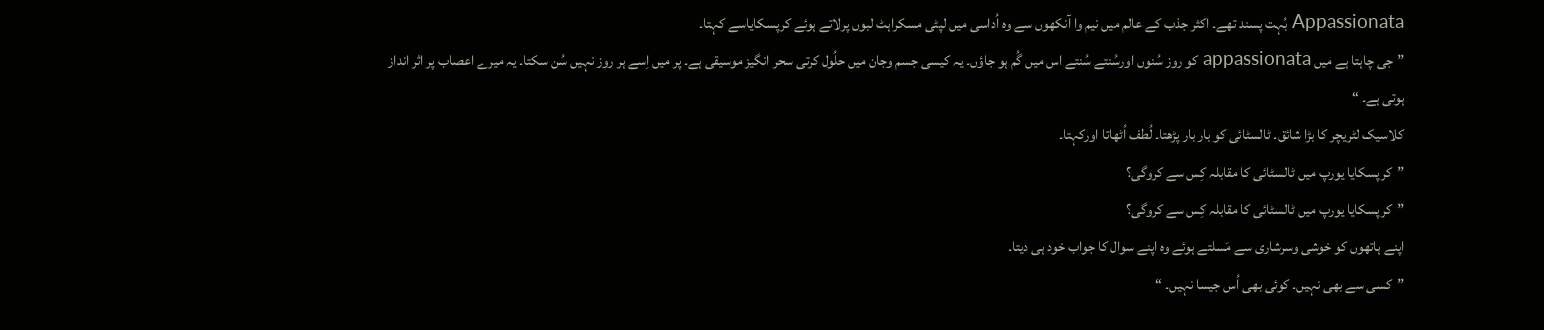Appassionata بُہت پسند تھے۔ اکثر جذب کے عالم میں نیم وا آنکھوں سے وہ اُداسی میں لپٹی مسکراہٹ لبوں پرلاتے ہوئے کرپسکایاسے کہتا۔
”جی چاہتا ہے میں appassionata کو روز سُنوں اورسُنتے سُنتے اس میں گُم ہو جاؤں۔ یہ کیسی جسم وجان میں حلُول کرتی سحر انگیز موسیقی ہے۔ پر میں اِسے ہر روز نہیں سُن سکتا۔ یہ میرے اعصاب پر اثر انداز ہوتی ہے۔ “
کلاسیک لٹریچر کا بڑا شائق۔ ٹالسٹائی کو بار بار پڑھتا۔ لُطف اُٹھاتا اورکہتا۔
”کرپسکایا یورپ میں ٹالسٹائی کا مقابلہ کِس سے کروگی؟
”کرپسکایا یورپ میں ٹالسٹائی کا مقابلہ کِس سے کروگی؟
اپنے ہاتھوں کو خوشی وسرشاری سے مَسلتے ہوئے وہ اپنے سوال کا جواب خود ہی دیتا۔
”کسی سے بھی نہیں۔ کوئی بھی اُس جیسا نہیں۔ “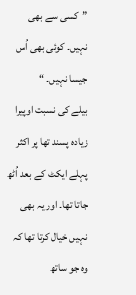”کسی سے بھی نہیں۔ کوئی بھی اُس جیسا نہیں۔ “
بیلے کی نسبت اوپیرا زیادہ پسند تھا پر اکثر پہلے ایکٹ کے بعد اُٹھ جاتا تھا۔ اور یہ بھی نہیں خیال کرتا تھا کہ وہ جو ساتھ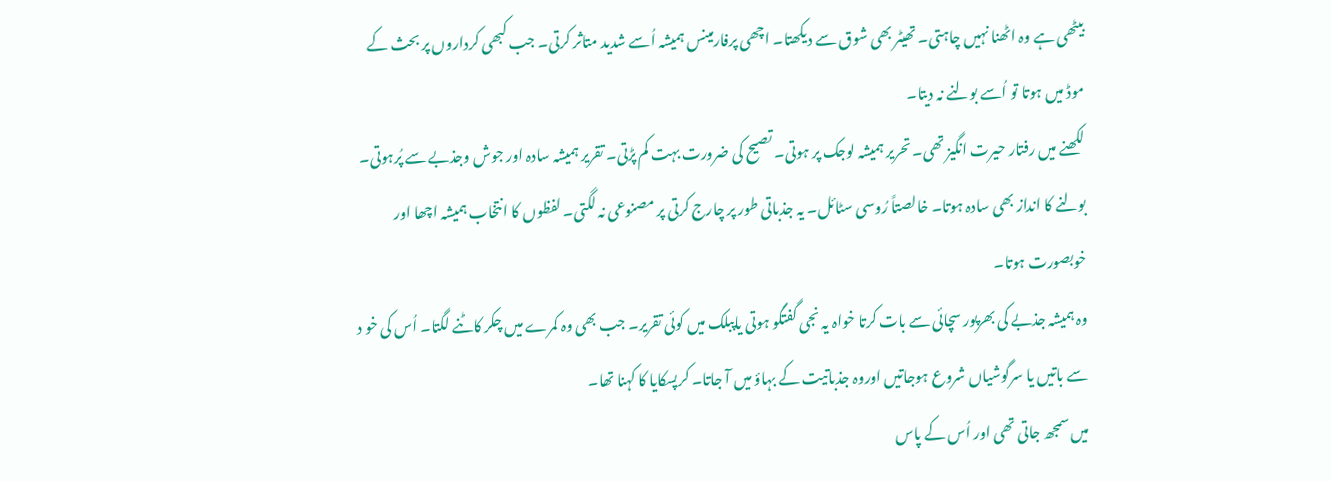بیٹھی ہے وہ اٹھنا نہیں چاہتی۔ تھیٹر بھی شوق سے دیکھتا۔ اچھی پرفارمینس ہمیشہ اُسے شدید متاثر کرتی۔ جب کبھی کرداروں پر بحث کے موڈ میں ہوتا تو اُسے بولنے نہ دیتا۔
لکھنے میں رفتار حیرت انگیز تھی۔ تحریر ہمیشہ لوجک پر ہوتی۔ تصیح کی ضرورت بہت کم پڑتی۔ تقریر ہمیشہ سادہ اور جوش وجذبے سے پُرہوتی۔ بولنے کا انداز بھی سادہ ہوتا۔ خالصتاً رُوسی سٹائل۔ یہ جذباتی طور پر چارج کرتی پر مصنوعی نہ لگتی۔ لفظوں کا انتخاب ہمیشہ اچھا اور خوبصورت ہوتا۔
وہ ہمیشہ جذبے کی بھرپور سچائی سے بات کرتا خواہ یہ نجی گفتگو ہوتی یاپبلک میں کوئی تقریر۔ جب بھی وہ کمرے میں چکر کاٹنے لگتا۔ اُس کی خو د سے باتیں یا سرگوشیاں شروع ہوجاتیں اوروہ جذباتیت کے بہاؤ میں آ جاتا۔ کرپسکایا کا کہنا تھا۔
میں سمجھ جاتی تھی اور اُس کے پاس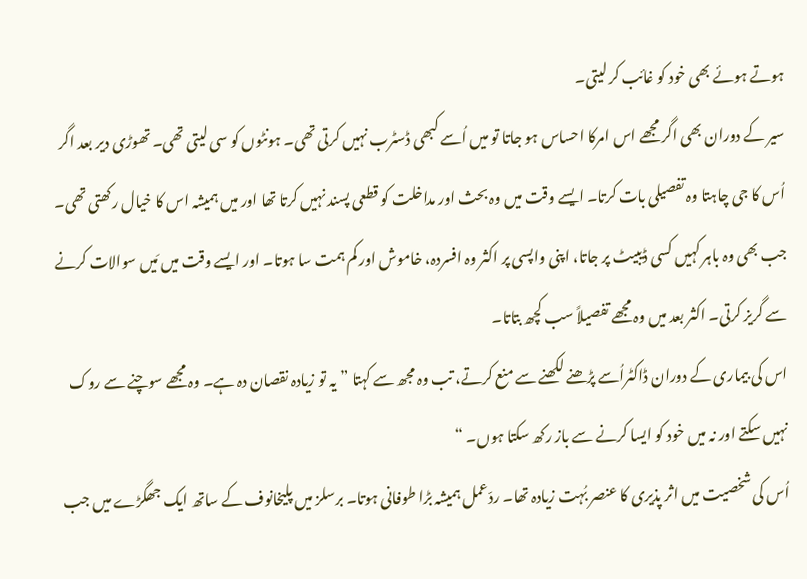ہوتے ہوئے بھی خود کو غائب کر لیتی۔
سیر کے دوران بھی اگر مجھے اس امرکا احساس ہو جاتا تو میں اُسے کبھی ڈسٹرب نہیں کرتی تھی۔ ہونٹوں کو سی لیتی تھی۔ تھوڑی دیر بعد اگر اُس کا جی چاہتا وہ تفصیلی بات کرتا۔ ایسے وقت میں وہ بحث اور مداخلت کو قطعی پسند نہیں کرتا تھا اور میں ہمیشہ اس کا خیال رکھتی تھی۔ جب بھی وہ باہر کہیں کسی ڈیبیٹ پر جاتا، اپنی واپسی پر اکثر وہ افسردہ، خاموش اور کم ہمت سا ہوتا۔ اور ایسے وقت میں مَیں سوالات کرنے سے گریز کرتی۔ اکثر بعد میں وہ مجھے تفصیلاً سب کچھ بتاتا۔
اس کی بیماری کے دوران ڈاکٹراُسے پڑھنے لکھنے سے منع کرتے، تب وہ مجھ سے کہتا ”یہ تو زیادہ نقصان دہ ہے۔ وہ مجھے سوچنے سے روک نہیں سکتے اور نہ میں خود کو ایسا کرنے سے باز رکھ سکتا ہوں۔ “
اُس کی شخصیت میں اثر پذیری کا عنصر بُہت زیادہ تھا۔ ردّعمل ہمیشہ بڑا طوفانی ہوتا۔ برسلز میں پلیخانوف کے ساتھ ایک جھگڑے میں جب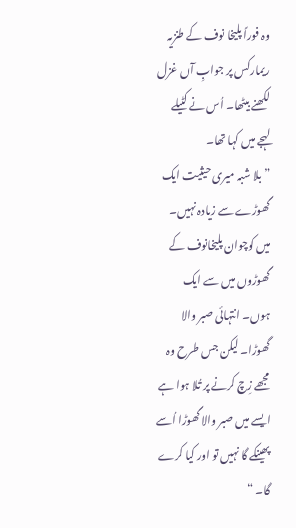وہ فوراً پلیخا نوف کے طنزیہ ریمارکس پر جوابِ آں غزل لکھنے بیٹھا۔ اُس نے کٹیلے لہجے میں کہا تھا۔
”بلا شبہ میری حیثیت ایک گھوڑے سے زیادہ نہیں۔ میں کوچوان پلیخانوف کے گھوڑوں میں سے ایک ہوں۔ انتہائی صبر والا گھوڑا۔ لیکن جس طرح وہ مجھے زِچ کرنے پر تُلا ہوا ہے ایسے میں صبر والا گھوڑا اُسے پھینکے گا نہیں تو اور کیا کرے گا۔ “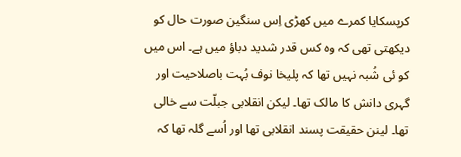کرپسکایا کمرے میں کھڑی اِس سنگین صورت حال کو دیکھتی تھی کہ وہ کس قدر شدید دباؤ میں ہے۔ اس میں کو ئی شُبہ نہیں تھا کہ پلیخا نوف بُہت باصلاحیت اور گہری دانش کا مالک تھا۔ لیکن انقلابی جبلّت سے خالی تھا۔ لینن حقیقت پسند انقلابی تھا اور اُسے گلہ تھا کہ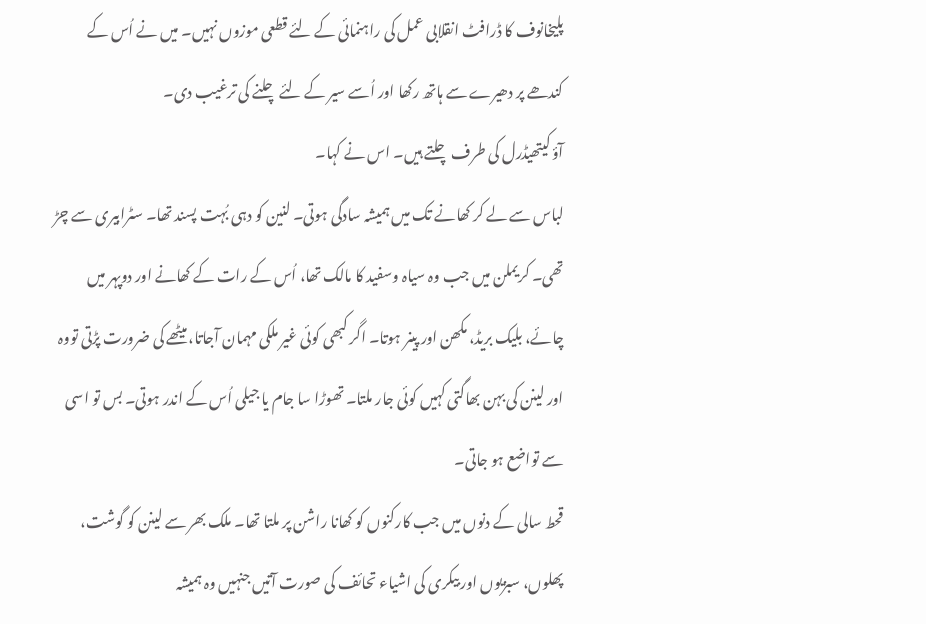پلیخانوف کا ڈرافٹ انقلابی عمل کی راہنمائی کے لئے قطعی موزوں نہیں۔ میں نے اُس کے کندھے پر دھیرے سے ہاتھ رکھا اور اُسے سیر کے لئے چلنے کی ترغیب دی۔
آؤ کیتھیڈرل کی طرف چلتے ہیں۔ اس نے کہا۔
لباس سے لے کر کھانے تک میں ہمیشہ سادگی ہوتی۔ لنین کو دہی بُہت پسند تھا۔ سٹرابیری سے چڑ تھی۔ کریملن میں جب وہ سیاہ وسفید کا مالک تھا، اُس کے رات کے کھانے اور دوپہر میں چائے، بلیک بریڈ، مکھن اور پینر ہوتا۔ اگر کبھی کوئی غیر ملکی مہمان آجاتا، میٹھے کی ضرورت پڑتی تووہ اور لینن کی بہن بھاگتی کہیں کوئی جار ملتا۔ تھوڑا سا جام یا جیلی اُس کے اندر ہوتی۔ بس تو اسی سے تواضع ہو جاتی۔
قحط سالی کے دنوں میں جب کارکنوں کو کھانا راشن پر ملتا تھا۔ ملک بھر سے لینن کو گوشت، پھلوں، سبزیوں اور بیکری کی اشیاء تحائف کی صورت آتیں جنہیں وہ ہمیشہ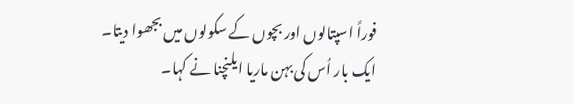فوراً اسپتالوں اور بچوں کے سکولوں میں بجھوا دیتا۔
ایک بار اُس کی بہن ماریا ایلنچنا نے کہا۔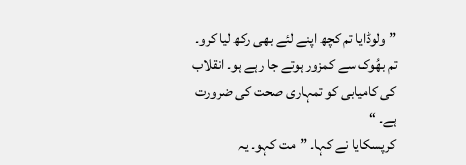”ولوڈایا تم کچھ اپنے لئے بھی رکھ لیا کرو۔ تم بھُوک سے کمزور ہوتے جا رہے ہو۔ انقلاب کی کامیابی کو تمہاری صحت کی ضرورت ہے۔ “
کرپسکایا نے کہا۔ ”مت کہو۔ یہ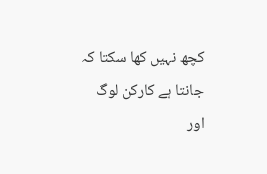کچھ نہیں کھا سکتا کہ جانتا ہے کارکن لوگ اور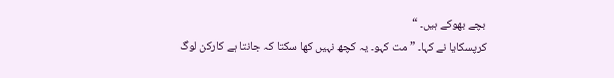بچے بھوکے ہیں۔ “
کرپسکایا نے کہا۔ ”مت کہو۔ یہ کچھ نہیں کھا سکتا کہ جانتا ہے کارکن لوگ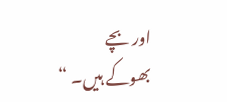اور بچے بھوکے ہیں۔ “